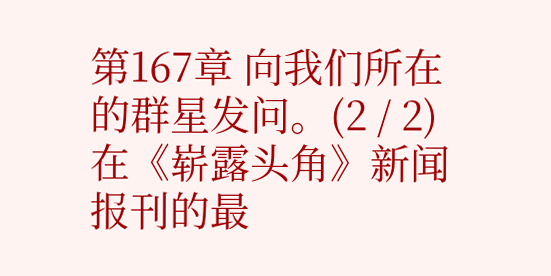第167章 向我们所在的群星发问。(2 / 2)
在《崭露头角》新闻报刊的最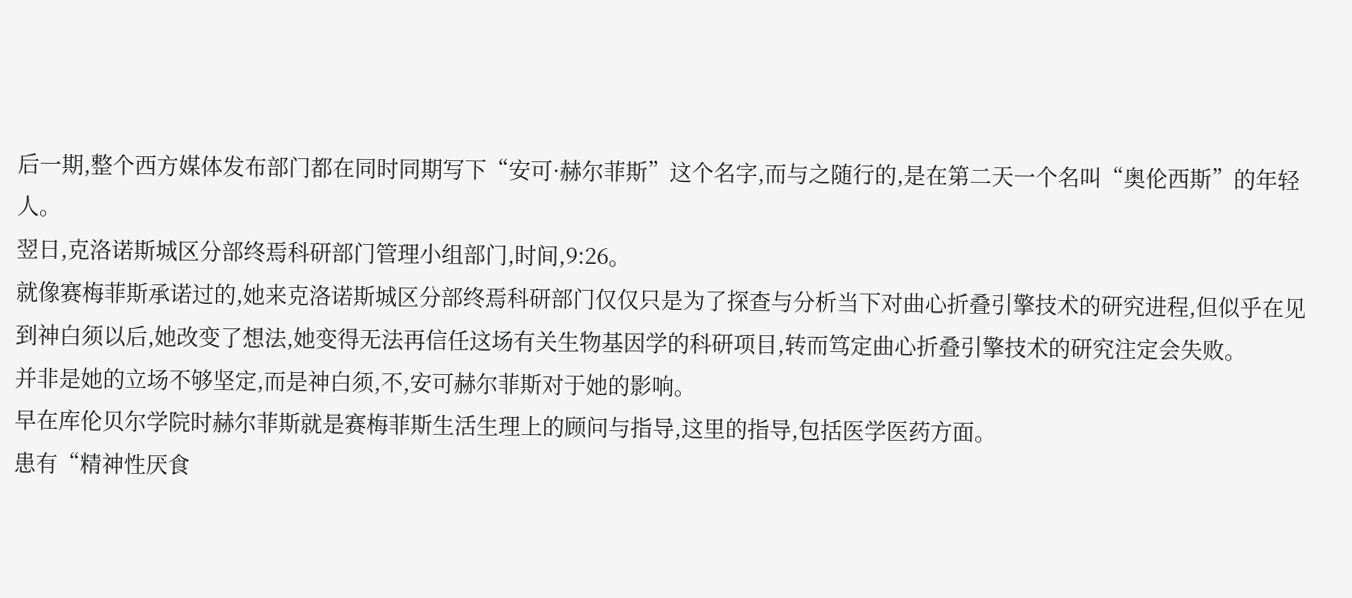后一期,整个西方媒体发布部门都在同时同期写下“安可·赫尔菲斯”这个名字,而与之随行的,是在第二天一个名叫“奥伦西斯”的年轻人。
翌日,克洛诺斯城区分部终焉科研部门管理小组部门,时间,9:26。
就像赛梅菲斯承诺过的,她来克洛诺斯城区分部终焉科研部门仅仅只是为了探查与分析当下对曲心折叠引擎技术的研究进程,但似乎在见到神白须以后,她改变了想法,她变得无法再信任这场有关生物基因学的科研项目,转而笃定曲心折叠引擎技术的研究注定会失败。
并非是她的立场不够坚定,而是神白须,不,安可赫尔菲斯对于她的影响。
早在库伦贝尔学院时赫尔菲斯就是赛梅菲斯生活生理上的顾问与指导,这里的指导,包括医学医药方面。
患有“精神性厌食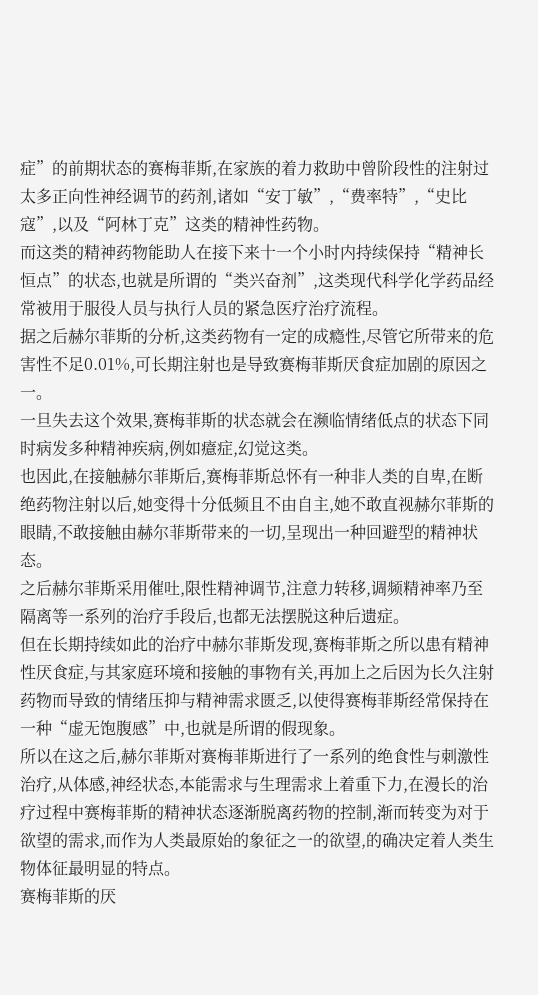症”的前期状态的赛梅菲斯,在家族的着力救助中曾阶段性的注射过太多正向性神经调节的药剂,诸如“安丁敏”,“费率特”,“史比寇”,以及“阿林丁克”这类的精神性药物。
而这类的精神药物能助人在接下来十一个小时内持续保持“精神长恒点”的状态,也就是所谓的“类兴奋剂”,这类现代科学化学药品经常被用于服役人员与执行人员的紧急医疗治疗流程。
据之后赫尔菲斯的分析,这类药物有一定的成瘾性,尽管它所带来的危害性不足0.01%,可长期注射也是导致赛梅菲斯厌食症加剧的原因之一。
一旦失去这个效果,赛梅菲斯的状态就会在濒临情绪低点的状态下同时病发多种精神疾病,例如癔症,幻觉这类。
也因此,在接触赫尔菲斯后,赛梅菲斯总怀有一种非人类的自卑,在断绝药物注射以后,她变得十分低频且不由自主,她不敢直视赫尔菲斯的眼睛,不敢接触由赫尔菲斯带来的一切,呈现出一种回避型的精神状态。
之后赫尔菲斯采用催吐,限性精神调节,注意力转移,调频精神率乃至隔离等一系列的治疗手段后,也都无法摆脱这种后遗症。
但在长期持续如此的治疗中赫尔菲斯发现,赛梅菲斯之所以患有精神性厌食症,与其家庭环境和接触的事物有关,再加上之后因为长久注射药物而导致的情绪压抑与精神需求匮乏,以使得赛梅菲斯经常保持在一种“虚无饱腹感”中,也就是所谓的假现象。
所以在这之后,赫尔菲斯对赛梅菲斯进行了一系列的绝食性与刺激性治疗,从体感,神经状态,本能需求与生理需求上着重下力,在漫长的治疗过程中赛梅菲斯的精神状态逐渐脱离药物的控制,渐而转变为对于欲望的需求,而作为人类最原始的象征之一的欲望,的确决定着人类生物体征最明显的特点。
赛梅菲斯的厌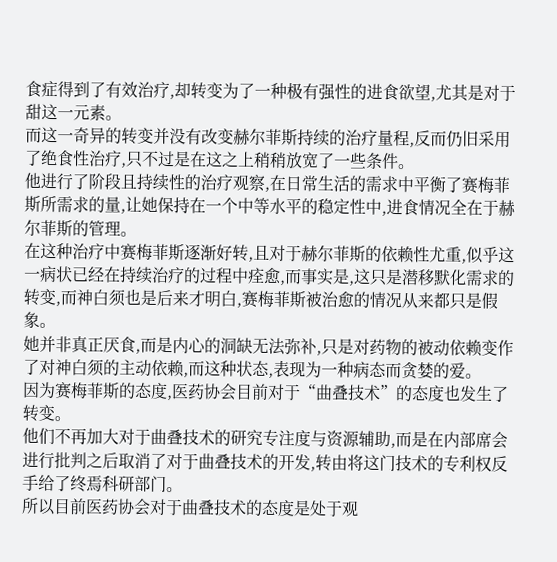食症得到了有效治疗,却转变为了一种极有强性的进食欲望,尤其是对于甜这一元素。
而这一奇异的转变并没有改变赫尔菲斯持续的治疗量程,反而仍旧采用了绝食性治疗,只不过是在这之上稍稍放宽了一些条件。
他进行了阶段且持续性的治疗观察,在日常生活的需求中平衡了赛梅菲斯所需求的量,让她保持在一个中等水平的稳定性中,进食情况全在于赫尔菲斯的管理。
在这种治疗中赛梅菲斯逐渐好转,且对于赫尔菲斯的依赖性尤重,似乎这一病状已经在持续治疗的过程中痊愈,而事实是,这只是潜移默化需求的转变,而神白须也是后来才明白,赛梅菲斯被治愈的情况从来都只是假象。
她并非真正厌食,而是内心的洞缺无法弥补,只是对药物的被动依赖变作了对神白须的主动依赖,而这种状态,表现为一种病态而贪婪的爱。
因为赛梅菲斯的态度,医药协会目前对于“曲叠技术”的态度也发生了转变。
他们不再加大对于曲叠技术的研究专注度与资源辅助,而是在内部席会进行批判之后取消了对于曲叠技术的开发,转由将这门技术的专利权反手给了终焉科研部门。
所以目前医药协会对于曲叠技术的态度是处于观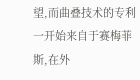望,而曲叠技术的专利一开始来自于赛梅菲斯,在外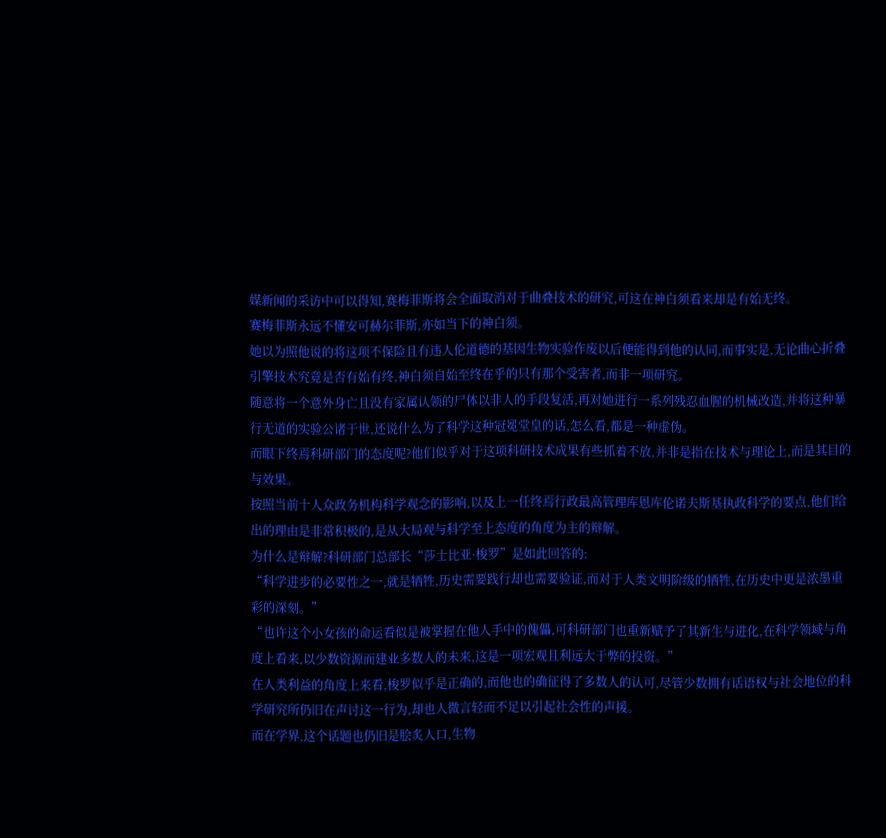媒新闻的采访中可以得知,赛梅菲斯将会全面取消对于曲叠技术的研究,可这在神白须看来却是有始无终。
赛梅菲斯永远不懂安可赫尔菲斯,亦如当下的神白须。
她以为照他说的将这项不保险且有违人伦道德的基因生物实验作废以后便能得到他的认同,而事实是,无论曲心折叠引擎技术究竟是否有始有终,神白须自始至终在乎的只有那个受害者,而非一项研究。
随意将一个意外身亡且没有家属认领的尸体以非人的手段复活,再对她进行一系列残忍血腥的机械改造,并将这种暴行无道的实验公诸于世,还说什么为了科学这种冠冕堂皇的话,怎么看,都是一种虚伪。
而眼下终焉科研部门的态度呢?他们似乎对于这项科研技术成果有些抓着不放,并非是指在技术与理论上,而是其目的与效果。
按照当前十人众政务机构科学观念的影响,以及上一任终焉行政最高管理库恩库伦诺夫斯基执政科学的要点,他们给出的理由是非常积极的,是从大局观与科学至上态度的角度为主的辩解。
为什么是辩解?科研部门总部长“莎士比亚·梭罗”是如此回答的:
“科学进步的必要性之一,就是牺牲,历史需要践行却也需要验证,而对于人类文明阶级的牺牲,在历史中更是浓墨重彩的深刻。”
“也许这个小女孩的命运看似是被掌握在他人手中的傀儡,可科研部门也重新赋予了其新生与进化,在科学领域与角度上看来,以少数资源而建业多数人的未来,这是一项宏观且利远大于弊的投资。”
在人类利益的角度上来看,梭罗似乎是正确的,而他也的确征得了多数人的认可,尽管少数拥有话语权与社会地位的科学研究所仍旧在声讨这一行为,却也人微言轻而不足以引起社会性的声援。
而在学界,这个话题也仍旧是脍炙人口,生物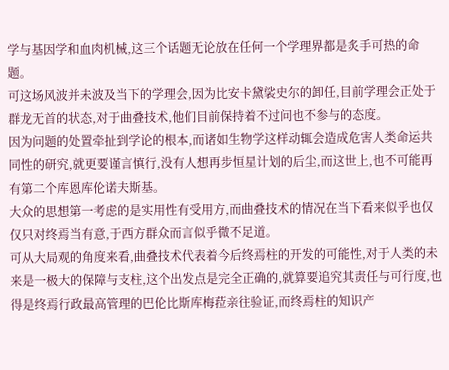学与基因学和血肉机械,这三个话题无论放在任何一个学理界都是炙手可热的命题。
可这场风波并未波及当下的学理会,因为比安卡黛裟史尔的卸任,目前学理会正处于群龙无首的状态,对于曲叠技术,他们目前保持着不过问也不参与的态度。
因为问题的处置牵扯到学论的根本,而诸如生物学这样动辄会造成危害人类命运共同性的研究,就更要谨言慎行,没有人想再步恒星计划的后尘,而这世上,也不可能再有第二个库恩库伦诺夫斯基。
大众的思想第一考虑的是实用性有受用方,而曲叠技术的情况在当下看来似乎也仅仅只对终焉当有意,于西方群众而言似乎微不足道。
可从大局观的角度来看,曲叠技术代表着今后终焉柱的开发的可能性,对于人类的未来是一极大的保障与支柱,这个出发点是完全正确的,就算要追究其责任与可行度,也得是终焉行政最高管理的巴伦比斯库梅菈亲往验证,而终焉柱的知识产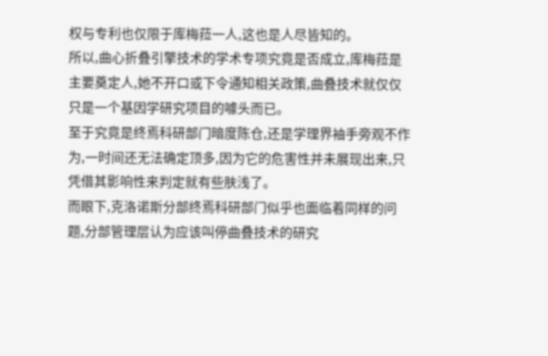权与专利也仅限于库梅菈一人,这也是人尽皆知的。
所以,曲心折叠引擎技术的学术专项究竟是否成立,库梅菈是主要奠定人,她不开口或下令通知相关政策,曲叠技术就仅仅只是一个基因学研究项目的噱头而已。
至于究竟是终焉科研部门暗度陈仓,还是学理界袖手旁观不作为,一时间还无法确定顶多,因为它的危害性并未展现出来,只凭借其影响性来判定就有些肤浅了。
而眼下,克洛诺斯分部终焉科研部门似乎也面临着同样的问题,分部管理层认为应该叫停曲叠技术的研究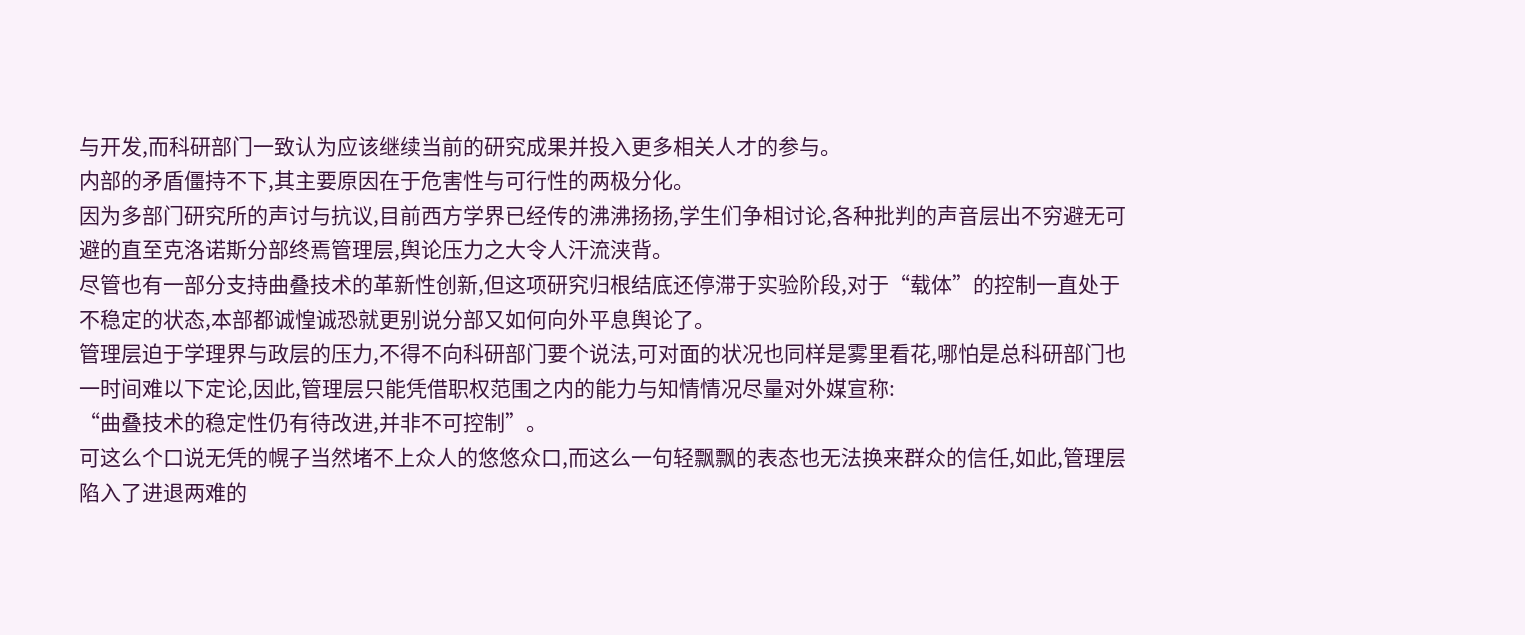与开发,而科研部门一致认为应该继续当前的研究成果并投入更多相关人才的参与。
内部的矛盾僵持不下,其主要原因在于危害性与可行性的两极分化。
因为多部门研究所的声讨与抗议,目前西方学界已经传的沸沸扬扬,学生们争相讨论,各种批判的声音层出不穷避无可避的直至克洛诺斯分部终焉管理层,舆论压力之大令人汗流浃背。
尽管也有一部分支持曲叠技术的革新性创新,但这项研究归根结底还停滞于实验阶段,对于“载体”的控制一直处于不稳定的状态,本部都诚惶诚恐就更别说分部又如何向外平息舆论了。
管理层迫于学理界与政层的压力,不得不向科研部门要个说法,可对面的状况也同样是雾里看花,哪怕是总科研部门也一时间难以下定论,因此,管理层只能凭借职权范围之内的能力与知情情况尽量对外媒宣称:
“曲叠技术的稳定性仍有待改进,并非不可控制”。
可这么个口说无凭的幌子当然堵不上众人的悠悠众口,而这么一句轻飘飘的表态也无法换来群众的信任,如此,管理层陷入了进退两难的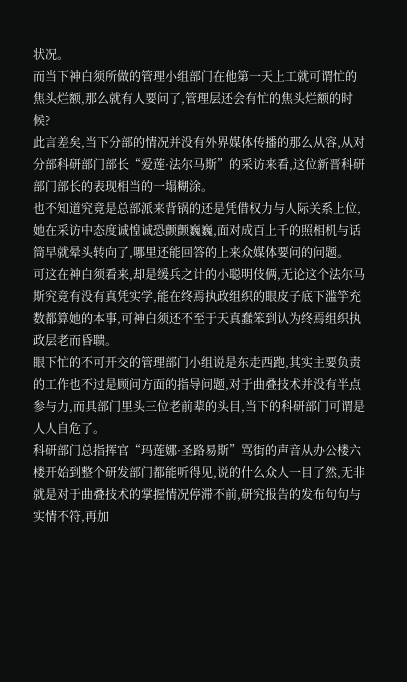状况。
而当下神白须所做的管理小组部门在他第一天上工就可谓忙的焦头烂额,那么就有人要问了,管理层还会有忙的焦头烂额的时候?
此言差矣,当下分部的情况并没有外界媒体传播的那么从容,从对分部科研部门部长“爱莲·法尔马斯”的采访来看,这位新晋科研部门部长的表现相当的一塌糊涂。
也不知道究竟是总部派来背锅的还是凭借权力与人际关系上位,她在采访中态度诚惶诚恐颤颤巍巍,面对成百上千的照相机与话筒早就晕头转向了,哪里还能回答的上来众媒体要问的问题。
可这在神白须看来,却是缓兵之计的小聪明伎俩,无论这个法尔马斯究竟有没有真凭实学,能在终焉执政组织的眼皮子底下滥竽充数都算她的本事,可神白须还不至于天真蠢笨到认为终焉组织执政层老而昏聩。
眼下忙的不可开交的管理部门小组说是东走西跑,其实主要负责的工作也不过是顾问方面的指导问题,对于曲叠技术并没有半点参与力,而具部门里头三位老前辈的头目,当下的科研部门可谓是人人自危了。
科研部门总指挥官“玛莲娜·圣路易斯”骂街的声音从办公楼六楼开始到整个研发部门都能听得见,说的什么众人一目了然,无非就是对于曲叠技术的掌握情况停滞不前,研究报告的发布句句与实情不符,再加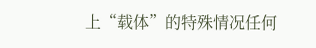上“载体”的特殊情况任何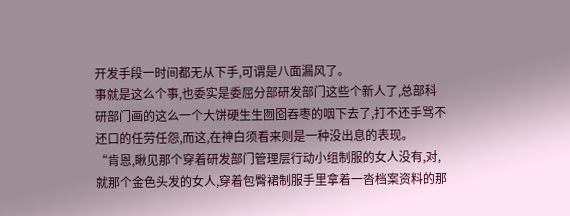开发手段一时间都无从下手,可谓是八面漏风了。
事就是这么个事,也委实是委屈分部研发部门这些个新人了,总部科研部门画的这么一个大饼硬生生囫囵吞枣的咽下去了,打不还手骂不还口的任劳任怨,而这,在神白须看来则是一种没出息的表现。
“肯恩,瞅见那个穿着研发部门管理层行动小组制服的女人没有,对,就那个金色头发的女人,穿着包臀裙制服手里拿着一沓档案资料的那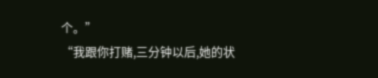个。”
“我跟你打赌,三分钟以后,她的状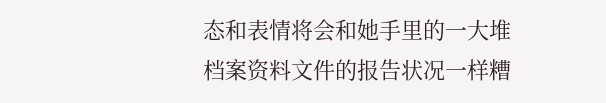态和表情将会和她手里的一大堆档案资料文件的报告状况一样糟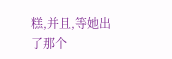糕,并且,等她出了那个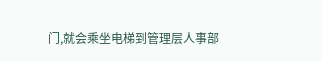门,就会乘坐电梯到管理层人事部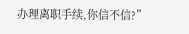办理离职手续,你信不信?”